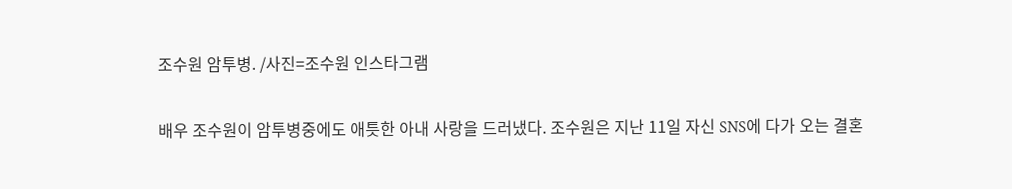조수원 암투병. /사진=조수원 인스타그램

배우 조수원이 암투병중에도 애틋한 아내 사랑을 드러냈다. 조수원은 지난 11일 자신 SNS에 다가 오는 결혼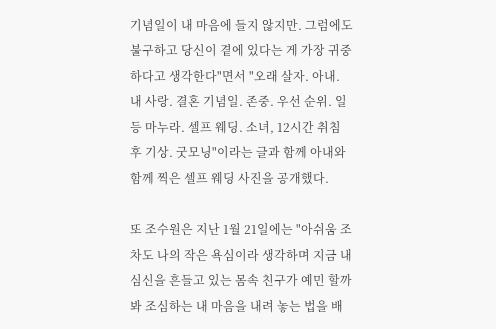기념일이 내 마음에 들지 않지만. 그럼에도 불구하고 당신이 곁에 있다는 게 가장 귀중하다고 생각한다"면서 "오래 살자. 아내. 내 사랑. 결혼 기념일. 존중. 우선 순위. 일등 마누라. 셀프 웨딩. 소녀, 12시간 취침 후 기상. 굿모닝"이라는 글과 함께 아내와 함께 찍은 셀프 웨딩 사진을 공개했다.

또 조수원은 지난 1월 21일에는 "아쉬움 조차도 나의 작은 욕심이라 생각하며 지금 내 심신을 흔들고 있는 몸속 친구가 예민 할까 봐 조심하는 내 마음을 내려 놓는 법을 배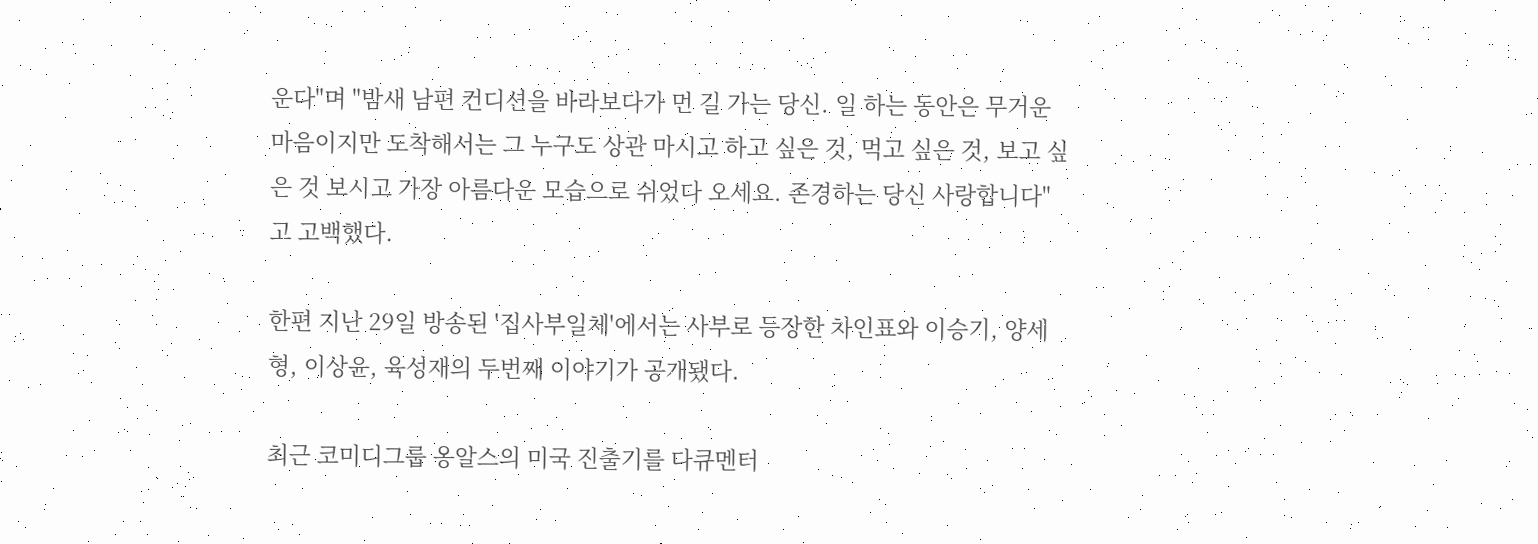운다"며 "밤새 남편 컨디션을 바라보다가 먼 길 가는 당신. 일 하는 동안은 무거운 마음이지만 도착해서는 그 누구도 상관 마시고 하고 싶은 것, 먹고 싶은 것, 보고 싶은 것 보시고 가장 아름다운 모습으로 쉬었다 오세요. 존경하는 당신 사랑합니다"고 고백했다.

한편 지난 29일 방송된 '집사부일체'에서는 사부로 등장한 차인표와 이승기, 양세형, 이상윤, 육성재의 두번째 이야기가 공개됐다.

최근 코미디그룹 옹알스의 미국 진출기를 다큐멘터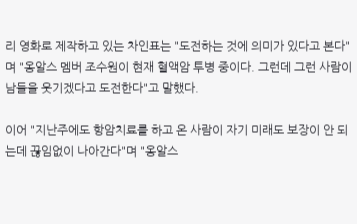리 영화로 제작하고 있는 차인표는 "도전하는 것에 의미가 있다고 본다"며 "옹알스 멤버 조수원이 현재 혈액암 투병 중이다. 그런데 그런 사람이 남들을 웃기겠다고 도전한다"고 말했다.

이어 "지난주에도 항암치료를 하고 온 사람이 자기 미래도 보장이 안 되는데 끊임없이 나아간다"며 "옹알스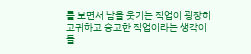를 보면서 남을 웃기는 직업이 굉장히 고귀하고 숭고한 직업이라는 생각이 들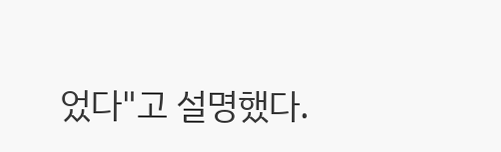었다"고 설명했다.